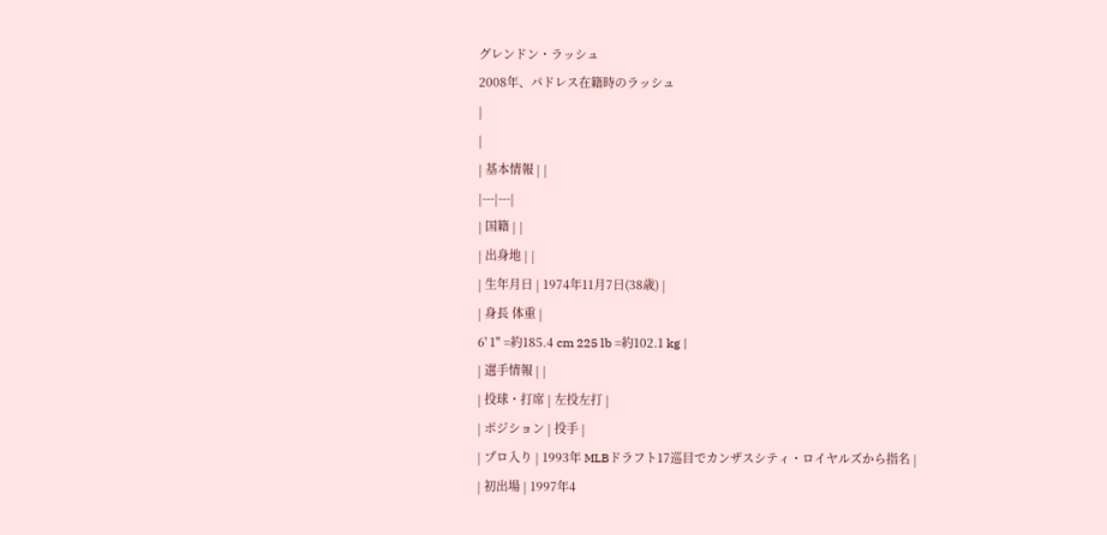グレンドン・ラッシュ
2008年、パドレス在籍時のラッシュ
|
|
| 基本情報 | |
|---|---|
| 国籍 | |
| 出身地 | |
| 生年月日 | 1974年11月7日(38歳) |
| 身長 体重 |
6' 1" =約185.4 cm 225 lb =約102.1 kg |
| 選手情報 | |
| 投球・打席 | 左投左打 |
| ポジション | 投手 |
| プロ入り | 1993年 MLBドラフト17巡目でカンザスシティ・ロイヤルズから指名 |
| 初出場 | 1997年4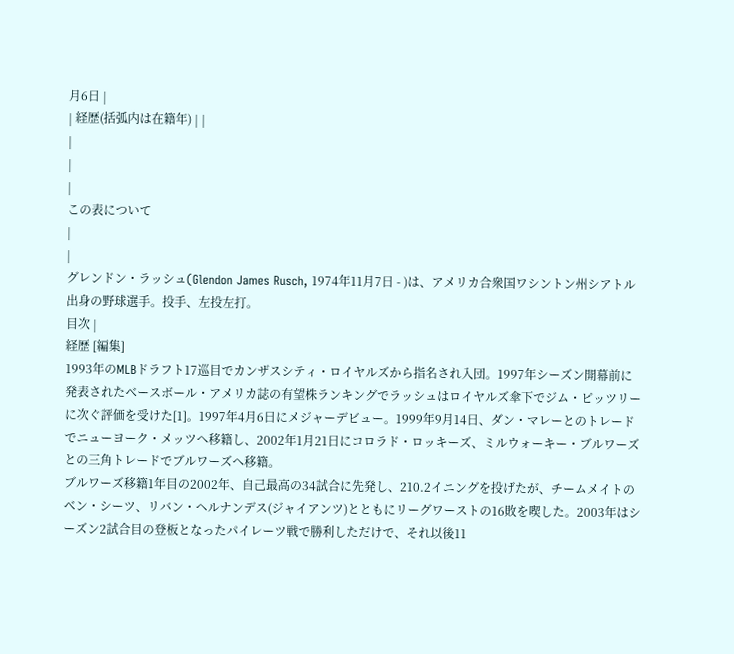月6日 |
| 経歴(括弧内は在籍年) | |
|
|
|
この表について
|
|
グレンドン・ラッシュ(Glendon James Rusch, 1974年11月7日 - )は、アメリカ合衆国ワシントン州シアトル出身の野球選手。投手、左投左打。
目次 |
経歴 [編集]
1993年のMLBドラフト17巡目でカンザスシティ・ロイヤルズから指名され入団。1997年シーズン開幕前に発表されたベースボール・アメリカ誌の有望株ランキングでラッシュはロイヤルズ傘下でジム・ピッツリーに次ぐ評価を受けた[1]。1997年4月6日にメジャーデビュー。1999年9月14日、ダン・マレーとのトレードでニューヨーク・メッツへ移籍し、2002年1月21日にコロラド・ロッキーズ、ミルウォーキー・ブルワーズとの三角トレードでブルワーズへ移籍。
ブルワーズ移籍1年目の2002年、自己最高の34試合に先発し、210.2イニングを投げたが、チームメイトのベン・シーツ、リバン・ヘルナンデス(ジャイアンツ)とともにリーグワーストの16敗を喫した。2003年はシーズン2試合目の登板となったパイレーツ戦で勝利しただけで、それ以後11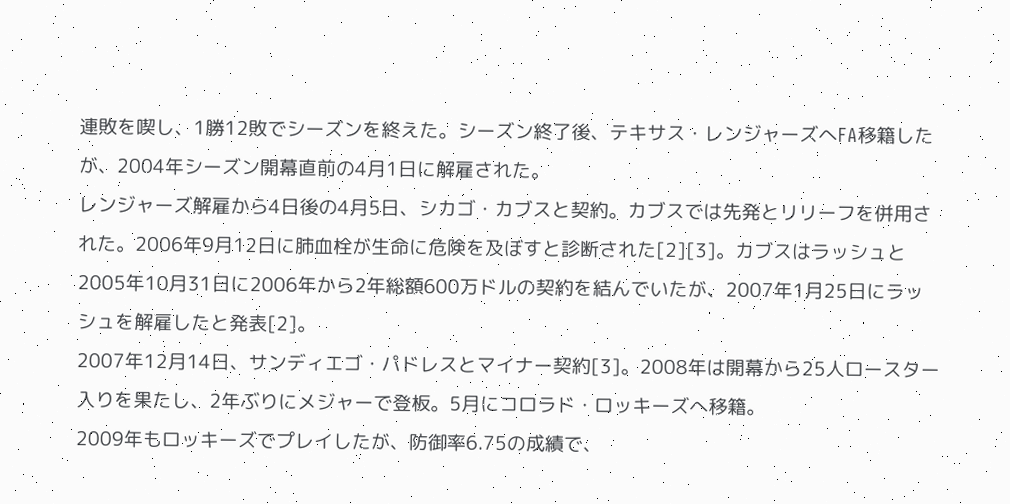連敗を喫し、1勝12敗でシーズンを終えた。シーズン終了後、テキサス・レンジャーズへFA移籍したが、2004年シーズン開幕直前の4月1日に解雇された。
レンジャーズ解雇から4日後の4月5日、シカゴ・カブスと契約。カブスでは先発とリリーフを併用された。2006年9月12日に肺血栓が生命に危険を及ぼすと診断された[2][3]。カブスはラッシュと2005年10月31日に2006年から2年総額600万ドルの契約を結んでいたが、2007年1月25日にラッシュを解雇したと発表[2]。
2007年12月14日、サンディエゴ・パドレスとマイナー契約[3]。2008年は開幕から25人ロースター入りを果たし、2年ぶりにメジャーで登板。5月にコロラド・ロッキーズへ移籍。
2009年もロッキーズでプレイしたが、防御率6.75の成績で、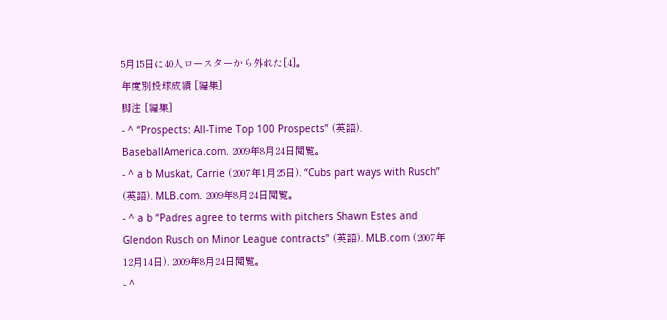5月15日に40人ロースターから外れた[4]。
年度別投球成績 [編集]
脚注 [編集]
- ^ “Prospects: All-Time Top 100 Prospects” (英語). BaseballAmerica.com. 2009年8月24日閲覧。
- ^ a b Muskat, Carrie (2007年1月25日). “Cubs part ways with Rusch” (英語). MLB.com. 2009年8月24日閲覧。
- ^ a b “Padres agree to terms with pitchers Shawn Estes and Glendon Rusch on Minor League contracts” (英語). MLB.com (2007年12月14日). 2009年8月24日閲覧。
- ^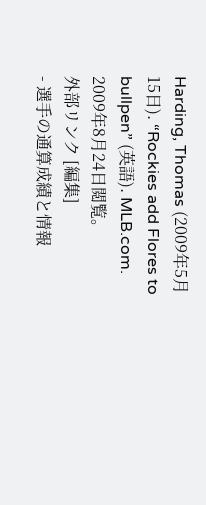Harding, Thomas (2009年5月15日). “Rockies add Flores to bullpen” (英語). MLB.com. 2009年8月24日閲覧。
外部リンク [編集]
- 選手の通算成績と情報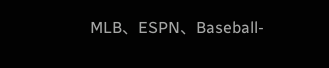MLB、ESPN、Baseball-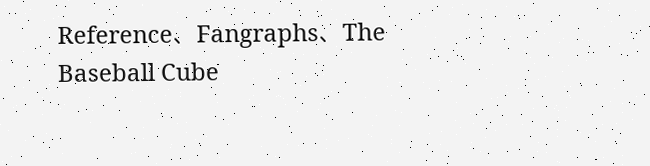Reference、Fangraphs、The Baseball Cube